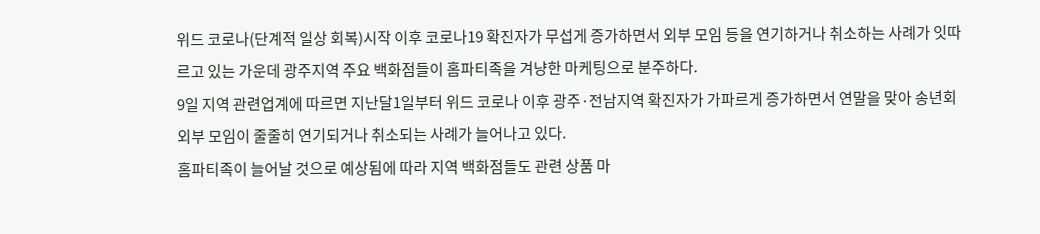위드 코로나(단계적 일상 회복)시작 이후 코로나19 확진자가 무섭게 증가하면서 외부 모임 등을 연기하거나 취소하는 사례가 잇따르고 있는 가운데 광주지역 주요 백화점들이 홈파티족을 겨냥한 마케팅으로 분주하다.
9일 지역 관련업계에 따르면 지난달1일부터 위드 코로나 이후 광주·전남지역 확진자가 가파르게 증가하면서 연말을 맞아 송년회 외부 모임이 줄줄히 연기되거나 취소되는 사례가 늘어나고 있다.
홈파티족이 늘어날 것으로 예상됨에 따라 지역 백화점들도 관련 상품 마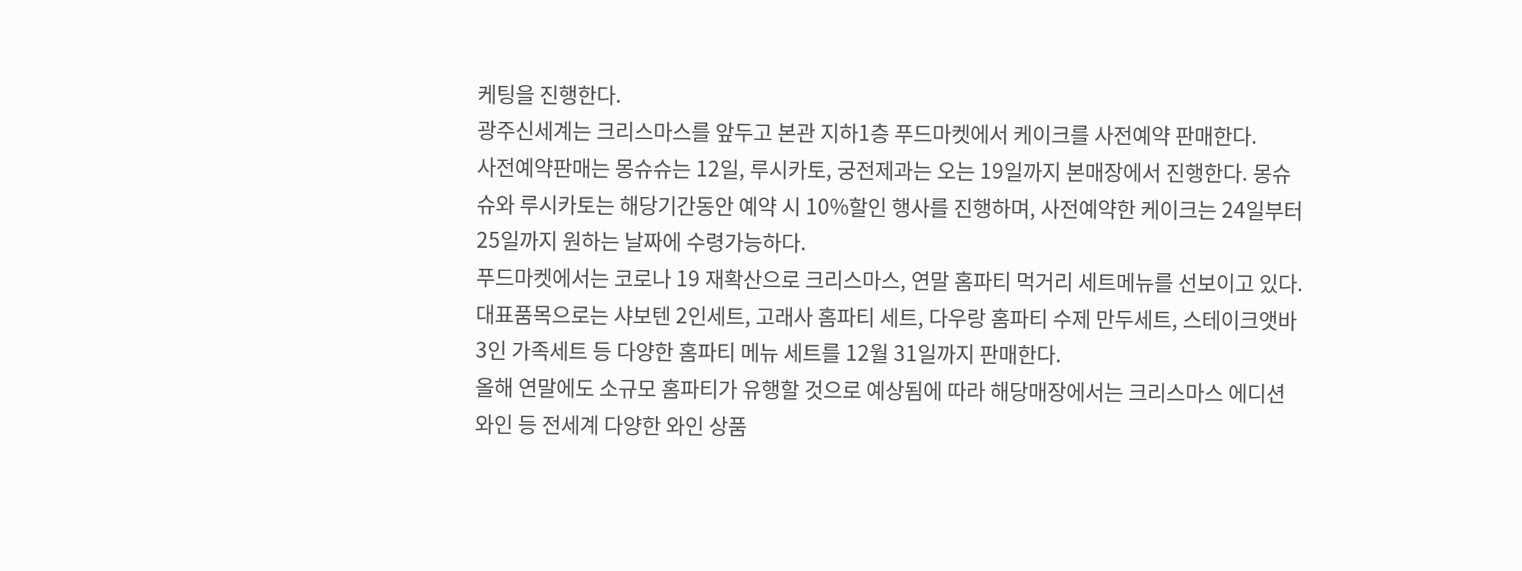케팅을 진행한다.
광주신세계는 크리스마스를 앞두고 본관 지하1층 푸드마켓에서 케이크를 사전예약 판매한다.
사전예약판매는 몽슈슈는 12일, 루시카토, 궁전제과는 오는 19일까지 본매장에서 진행한다. 몽슈슈와 루시카토는 해당기간동안 예약 시 10%할인 행사를 진행하며, 사전예약한 케이크는 24일부터 25일까지 원하는 날짜에 수령가능하다.
푸드마켓에서는 코로나 19 재확산으로 크리스마스, 연말 홈파티 먹거리 세트메뉴를 선보이고 있다. 대표품목으로는 샤보텐 2인세트, 고래사 홈파티 세트, 다우랑 홈파티 수제 만두세트, 스테이크앳바 3인 가족세트 등 다양한 홈파티 메뉴 세트를 12월 31일까지 판매한다.
올해 연말에도 소규모 홈파티가 유행할 것으로 예상됨에 따라 해당매장에서는 크리스마스 에디션 와인 등 전세계 다양한 와인 상품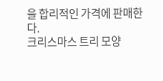을 합리적인 가격에 판매한다.
크리스마스 트리 모양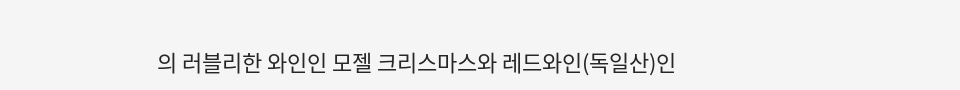의 러블리한 와인인 모젤 크리스마스와 레드와인(독일산)인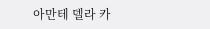아만테 델라 카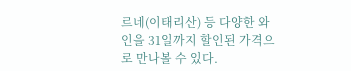르네(이태리산) 등 다양한 와인을 31일까지 할인된 가격으로 만나볼 수 있다.